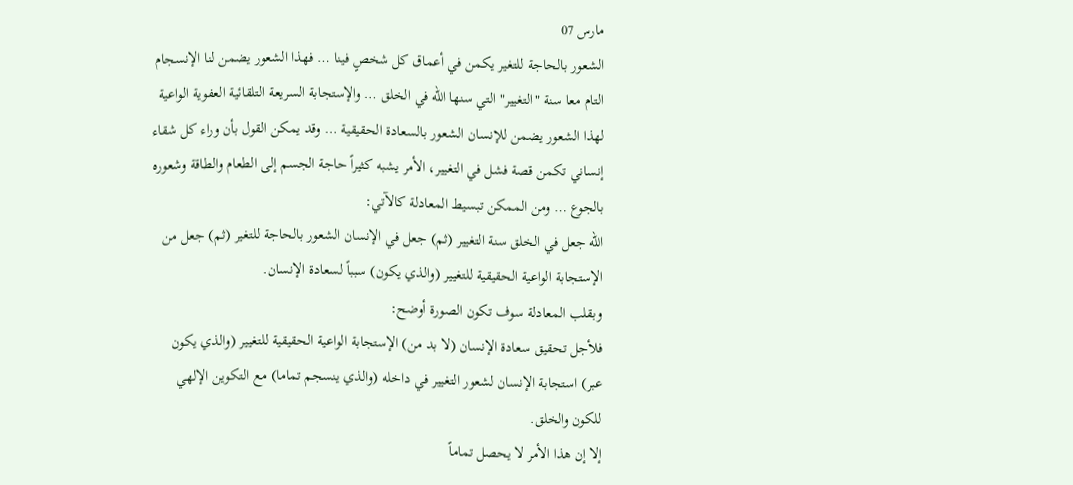مارس 07
الشعور بالحاجة للتغير يكمن في أعماق كل شخصٍ فينا … فهذا الشعور يضمن لنا الإنسجام التام معا سنة "التغيير" التي سنها الله في الخلق … والإستجابة السريعة التلقائية العفوية الواعية لهذا الشعور يضمن للإنسان الشعور بالسعادة الحقيقية … وقد يمكن القول بأن وراء كل شقاء إنساني تكمن قصة فشل في التغيير، الأمر يشبه كثيراً حاجة الجسم إلى الطعام والطاقة وشعوره بالجوع … ومن الممكن تبسيط المعادلة كالآتي:
الله جعل في الخلق سنة التغيير (ثم) جعل في الإنسان الشعور بالحاجة للتغير (ثم) جعل من الإستجابة الواعية الحقيقية للتغيير (والذي يكون) سبباً لسعادة الإنسان.
وبقلب المعادلة سوف تكون الصورة أوضح:
فلأجل تحقيق سعادة الإنسان (لا بد من) الإستجابة الواعية الحقيقية للتغيير (والذي يكون عبر) استجابة الإنسان لشعور التغيير في داخله (والذي ينسجم تماما) مع التكوين الإلهي للكون والخلق.
إلا إن هذا الأمر لا يحصل تماماً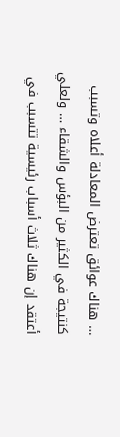… هناك عوائق تعترض المعادلة أعلاه وتسبب كنتيجة في الكثير من البؤس والشقاء … ولعلي أعتقد إن هناك ثلاث أسباب رئيسية تتسبب في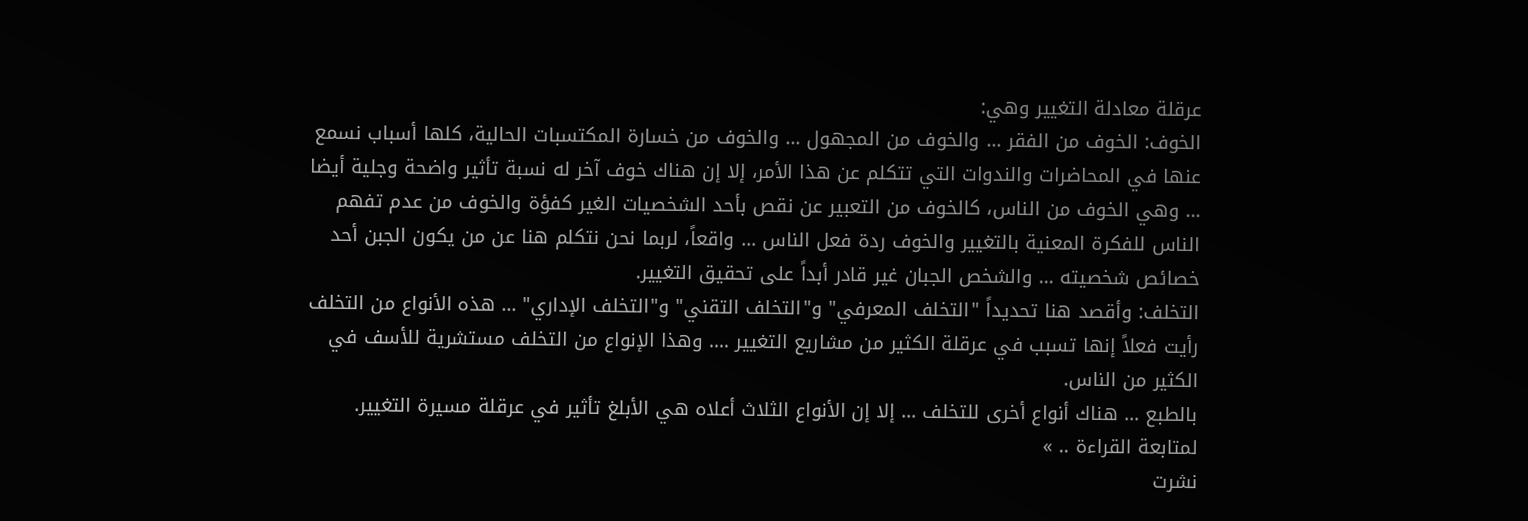عرقلة معادلة التغيير وهي:
الخوف: الخوف من الفقر … والخوف من المجهول … والخوف من خسارة المكتسبات الحالية، كلها أسباب نسمع عنها في المحاضرات والندوات التي تتكلم عن هذا الأمر، إلا إن هناك خوف آخر له نسبة تأثير واضحة وجلية أيضا … وهي الخوف من الناس، كالخوف من التعبير عن نقص بأحد الشخصيات الغير كفؤة والخوف من عدم تفهم الناس للفكرة المعنية بالتغيير والخوف ردة فعل الناس … واقعاً، لربما نحن نتكلم هنا عن من يكون الجبن أحد خصائص شخصيته … والشخص الجبان غير قادر أبداً على تحقيق التغيير.
التخلف: وأقصد هنا تحديداً "التخلف المعرفي" و"التخلف التقني" و"التخلف الإداري" … هذه الأنواع من التخلف رأيت فعلاً إنها تسبب في عرقلة الكثير من مشاريع التغيير …. وهذا الإنواع من التخلف مستشرية للأسف في الكثير من الناس.
بالطبع … هناك أنواع أخرى للتخلف … إلا إن الأنواع الثلاث أعلاه هي الأبلغ تأثير في عرقلة مسيرة التغيير.
لمتابعة القراءة .. »
نشرت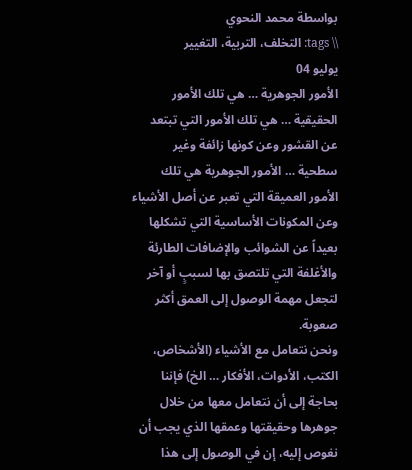بواسطة محمد النحوي
\\ tags: التخلف، التربية، التغيير
يوليو 04
الأمور الجوهرية … هي تلك الأمور الحقيقية … هي تلك الأمور التي تبتعد عن القشور وعن كونها زائفة وغير سطحية … الأمور الجوهرية هي تلك الأمور العميقة التي تعبر عن أصل الأشياء وعن المكونات الأساسية التي تشكلها بعيداً عن الشوائب والإضافات الطارئة والأغلفة التي تلتصق بها لسببٍ أو آخر لتجعل مهمة الوصول إلى العمق أكثر صعوبة.
ونحن نتعامل مع الأشياء (الأشخاص، الكتب، الأدوات، الأفكار … الخ) فإننا بحاجة إلى أن نتعامل معها من خلال جوهرها وحقيقتها وعمقها الذي يجب أن نغوص إليه، إن في الوصول إلى هذا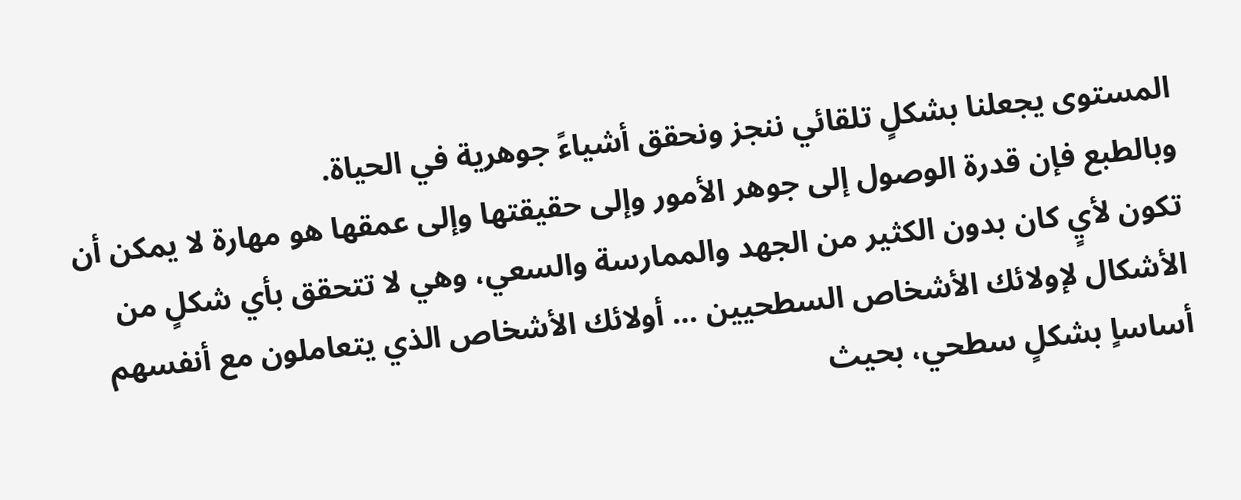المستوى يجعلنا بشكلٍ تلقائي ننجز ونحقق أشياءً جوهرية في الحياة.
وبالطبع فإن قدرة الوصول إلى جوهر الأمور وإلى حقيقتها وإلى عمقها هو مهارة لا يمكن أن تكون لأيٍ كان بدون الكثير من الجهد والممارسة والسعي، وهي لا تتحقق بأي شكلٍ من الأشكال لإولائك الأشخاص السطحيين … أولائك الأشخاص الذي يتعاملون مع أنفسهم أساساٍ بشكلٍ سطحي، بحيث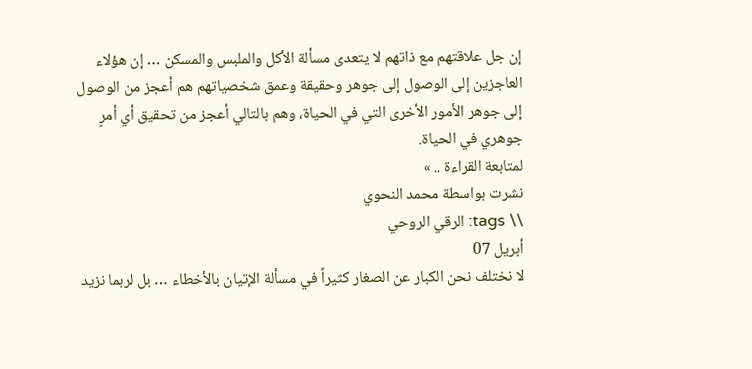إن جل علاقتهم مع ذاتهم لا يتعدى مسألة الأكل والملبس والمسكن … إن هؤلاء العاجزين إلى الوصول إلى جوهر وحقيقة وعمق شخصياتهم هم أعجز من الوصول إلى جوهر الأمور الأخرى التي في الحياة، وهم بالتالي أعجز من تحقيق أي أمرٍ جوهري في الحياة.
لمتابعة القراءة .. »
نشرت بواسطة محمد النحوي
\\ tags: الرقي الروحي
أبريل 07
لا نختلف نحن الكبار عن الصغار كثيراً في مسألة الإتيان بالأخطاء … بل لربما نزيد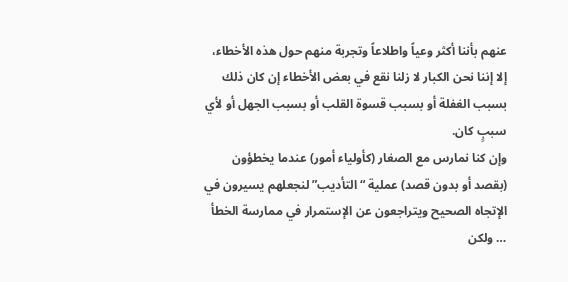عنهم بأننا أكثر وعياً واطلاعاً وتجربة منهم حول هذه الأخطاء، إلا إننا نحن الكبار لا زلنا نقع في بعض الأخطاء إن كان ذلك بسبب الغفلة أو بسبب قسوة القلب أو بسبب الجهل أو لأي سببٍ كان.
وإن كنا نمارس مع الصغار (كأولياء أمور) عندما يخطؤون (بقصد أو بدون قصد) عملية “التأديب” لنجعلهم يسيرون في الإتجاه الصحيح ويتراجعون عن الإستمرار في ممارسة الخطأ … ولكن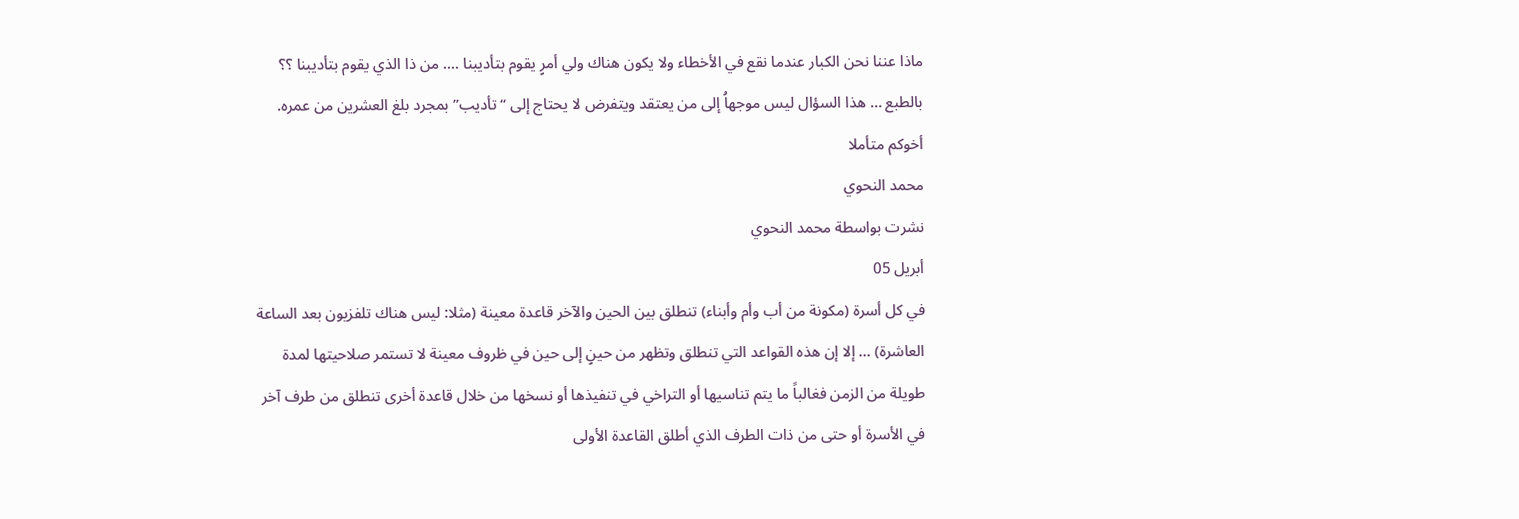ماذا عننا نحن الكبار عندما نقع في الأخطاء ولا يكون هناك ولي أمرٍ يقوم بتأديبنا …. من ذا الذي يقوم بتأديبنا ؟؟
بالطبع … هذا السؤال ليس موجهاُ إلى من يعتقد ويتفرض لا يحتاج إلى “تأديب” بمجرد بلغ العشرين من عمره.
أخوكم متأملا
محمد النحوي
نشرت بواسطة محمد النحوي
أبريل 05
في كل أسرة (مكونة من أب وأم وأبناء) تنطلق بين الحين والآخر قاعدة معينة (مثلا: ليس هناك تلفزيون بعد الساعة العاشرة) … إلا إن هذه القواعد التي تنطلق وتظهر من حينٍ إلى حين في ظروف معينة لا تستمر صلاحيتها لمدة طويلة من الزمن فغالباً ما يتم تناسيها أو التراخي في تنفيذها أو نسخها من خلال قاعدة أخرى تنطلق من طرف آخر في الأسرة أو حتى من ذات الطرف الذي أطلق القاعدة الأولى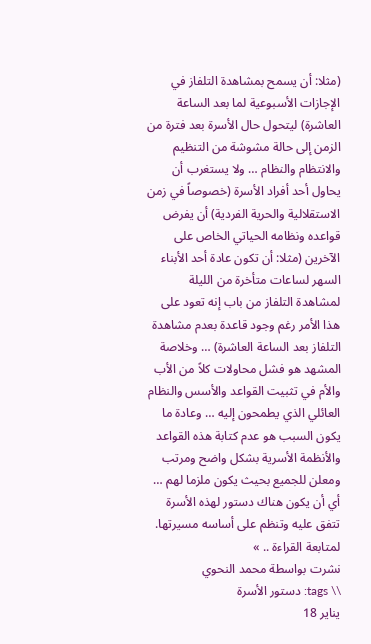(مثلا: أن يسمح بمشاهدة التلفاز في الإجازات الأسبوعية لما بعد الساعة العاشرة) ليتحول حال الأسرة بعد فترة من الزمن إلى حالة مشوشة من التنظيم والانتظام والنظام … ولا يستغرب أن يحاول أحد أفراد الأسرة (خصوصاً في زمن الاستقلالية والحرية الفردية) أن يفرض قواعده ونظامه الحياتي الخاص على الآخرين (مثلا: أن تكون عادة أحد الأبناء السهر لساعات متأخرة من الليلة لمشاهدة التلفاز من باب إنه تعود على هذا الأمر رغم وجود قاعدة بعدم مشاهدة التلفاز بعد الساعة العاشرة) … وخلاصة المشهد هو فشل محاولات كلاً من الأب والأم في تثبيت القواعد والأسس والنظام العائلي الذي يطمحون إليه … وعادة ما يكون السبب هو عدم كتابة هذه القواعد والأنظمة الأسرية بشكل واضح ومرتب ومعلن للجميع بحيث يكون ملزما لهم … أي أن يكون هناك دستور لهذه الأسرة تتفق عليه وتنظم على أساسه مسيرتها.
لمتابعة القراءة .. »
نشرت بواسطة محمد النحوي
\\ tags: دستور الأسرة
يناير 18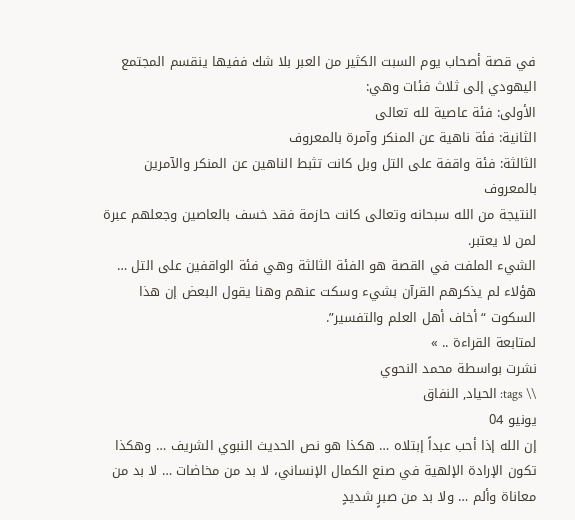في قصة أصحاب يوم السبت الكثير من العبر بلا شك ففيها ينقسم المجتمع اليهودي إلى ثلاث فئات وهي:
الأولى: فئة عاصية لله تعالى
الثانية: فئة ناهية عن المنكر وآمرة بالمعروف
الثالثة: فئة واقفة على التل وبل كانت تثبط الناهين عن المنكر والآمرين بالمعروف
النتيجة من الله سبحانه وتعالى كانت حازمة فقد خسف بالعاصين وجعلهم عبرة لمن لا يعتبر.
الشيء الملفت في القصة هو الفئة الثالثة وهي فئة الواقفين على التل … هؤلاء لم يذكرهم القرآن بشيء وسكت عنهم وهنا يقول البعض إن هذا السكوت “أخاف أهل العلم والتفسير”.
لمتابعة القراءة .. »
نشرت بواسطة محمد النحوي
\\ tags: الحياد, النفاق
يونيو 04
إن الله إذا أحب عبداً إبتلاه … هكذا هو نص الحديث النبوي الشريف … وهكذا تكون الإرادة الإلهية في صنع الكمال الإنساني، لا بد من مخاضات … لا بد من معاناة وألم … ولا بد من صبرٍ شديدٍ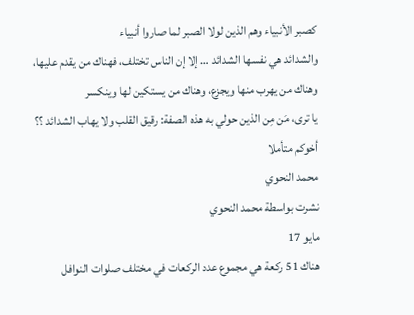كصبر الأنبياء وهم الذين لولا الصبر لما صاروا أنبياء
والشدائد هي نفسها الشدائد … إلا إن الناس تختلف، فهناك من يقدم عليها، وهناك من يهرب منها ويجزع، وهناك من يستكين لها وينكسر
يا ترى، مَن مِن الذين حولي به هذه الصفة: رقيق القلب ولا يهاب الشدائد ؟؟
أخوكم متأملا
محمد النحوي
نشرت بواسطة محمد النحوي
مايو 17
هناك 51 ركعة هي مجموع عدد الركعات في مختلف صلوات النوافل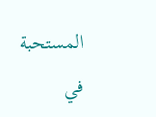المستحبة في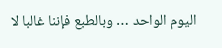اليوم الواحد … وبالطبع فإننا غالبا لا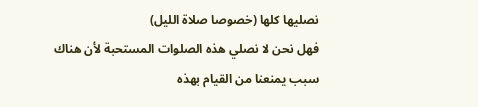نصليها كلها (خصوصا صلاة الليل)
فهل نحن لا نصلي هذه الصلوات المستحبة لأن هناك سبب يمنعنا من القيام بهذه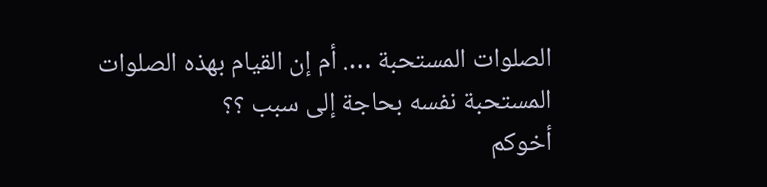الصلوات المستحبة …. أم إن القيام بهذه الصلوات المستحبة نفسه بحاجة إلى سبب ؟؟
أخوكم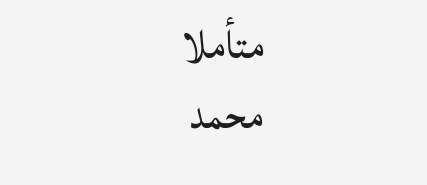متأملا
محمد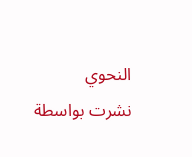النحوي
نشرت بواسطة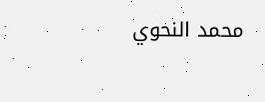محمد النحوي